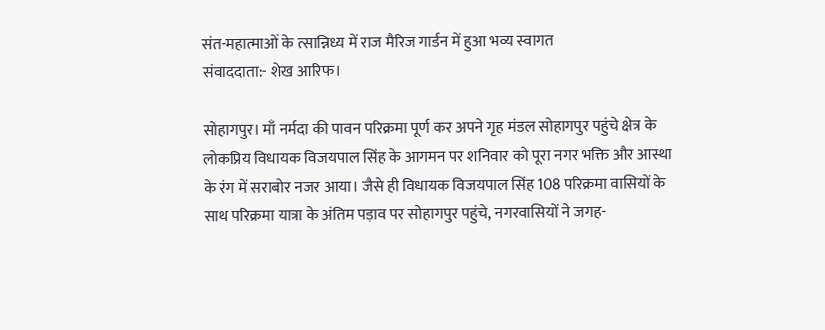संत-महात्माओं के त्सान्निध्य में राज मैरिज गार्डन में हुआ भव्य स्वागत
संवाददाता:- शेख आरिफ।

सोहागपुर। माँ नर्मदा की पावन परिक्रमा पूर्ण कर अपने गृह मंडल सोहागपुर पहुंचे क्षेत्र के लोकप्रिय विधायक विजयपाल सिंह के आगमन पर शनिवार को पूरा नगर भक्ति और आस्था के रंग में सराबोर नजर आया। जैसे ही विधायक विजयपाल सिंह 108 परिक्रमा वासियों के साथ परिक्रमा यात्रा के अंतिम पड़ाव पर सोहागपुर पहुंचे, नगरवासियों ने जगह-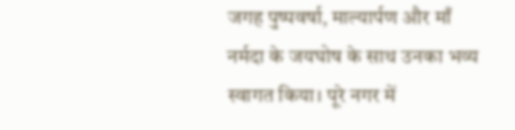जगह पुष्पवर्षा, माल्यार्पण और माँ नर्मदा के जयघोष के साथ उनका भव्य स्वागत किया। पूरे नगर में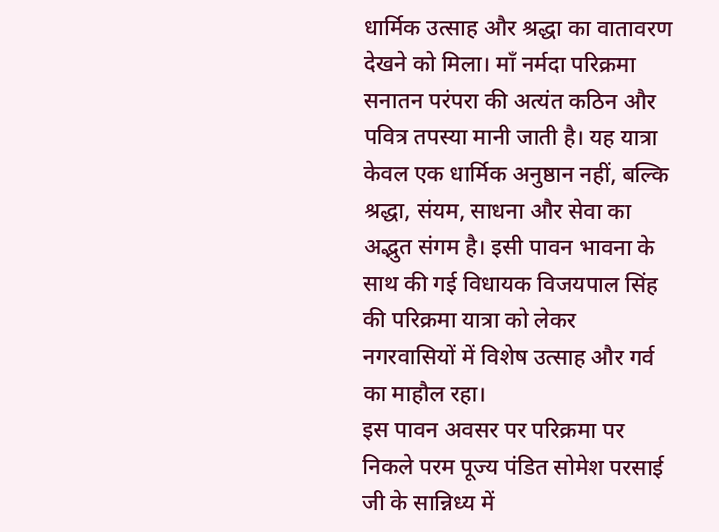धार्मिक उत्साह और श्रद्धा का वातावरण देखने को मिला। माँ नर्मदा परिक्रमा सनातन परंपरा की अत्यंत कठिन और पवित्र तपस्या मानी जाती है। यह यात्रा केवल एक धार्मिक अनुष्ठान नहीं, बल्कि श्रद्धा, संयम, साधना और सेवा का अद्भुत संगम है। इसी पावन भावना के साथ की गई विधायक विजयपाल सिंह की परिक्रमा यात्रा को लेकर नगरवासियों में विशेष उत्साह और गर्व का माहौल रहा।
इस पावन अवसर पर परिक्रमा पर निकले परम पूज्य पंडित सोमेश परसाई जी के सान्निध्य में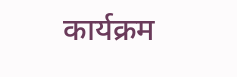कार्यक्रम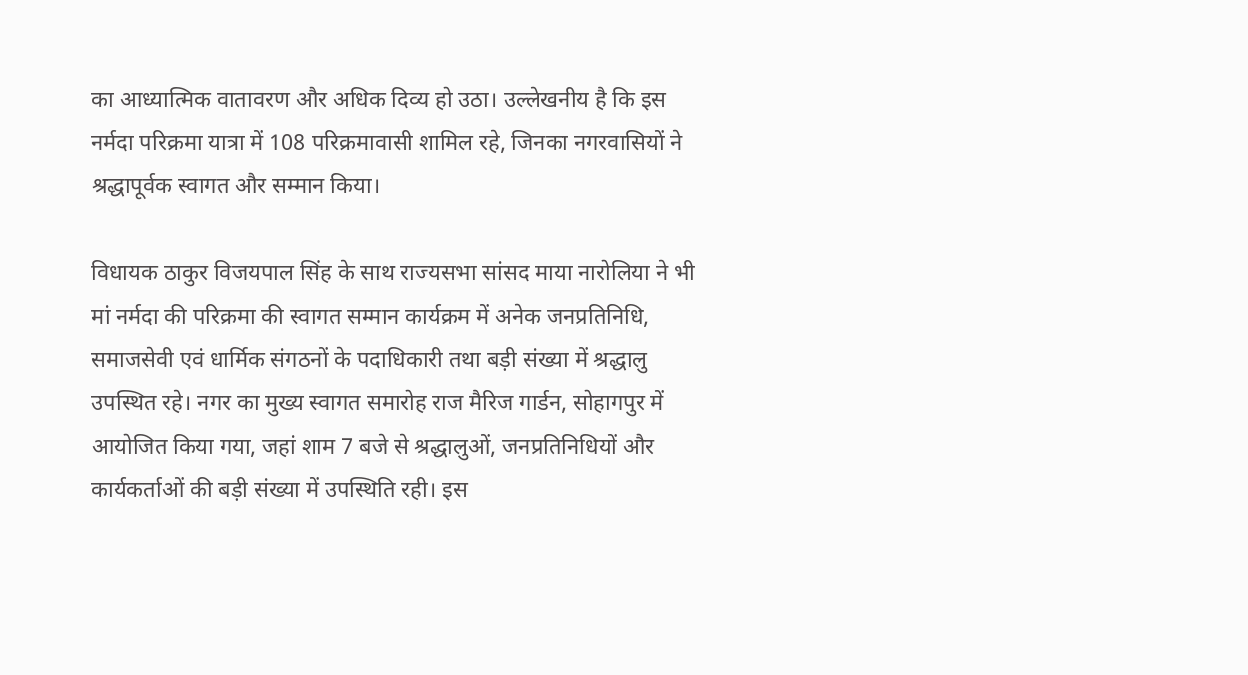का आध्यात्मिक वातावरण और अधिक दिव्य हो उठा। उल्लेखनीय है कि इस नर्मदा परिक्रमा यात्रा में 108 परिक्रमावासी शामिल रहे, जिनका नगरवासियों ने श्रद्धापूर्वक स्वागत और सम्मान किया।

विधायक ठाकुर विजयपाल सिंह के साथ राज्यसभा सांसद माया नारोलिया ने भी मां नर्मदा की परिक्रमा की स्वागत सम्मान कार्यक्रम में अनेक जनप्रतिनिधि, समाजसेवी एवं धार्मिक संगठनों के पदाधिकारी तथा बड़ी संख्या में श्रद्धालु उपस्थित रहे। नगर का मुख्य स्वागत समारोह राज मैरिज गार्डन, सोहागपुर में आयोजित किया गया, जहां शाम 7 बजे से श्रद्धालुओं, जनप्रतिनिधियों और कार्यकर्ताओं की बड़ी संख्या में उपस्थिति रही। इस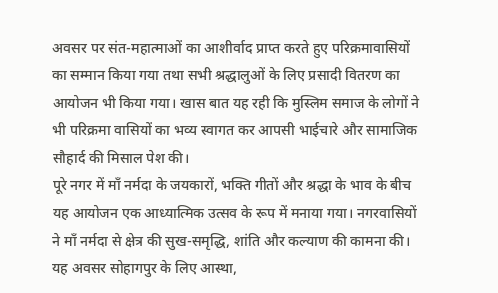अवसर पर संत-महात्माओं का आशीर्वाद प्राप्त करते हुए परिक्रमावासियों का सम्मान किया गया तथा सभी श्रद्धालुओं के लिए प्रसादी वितरण का आयोजन भी किया गया। खास बात यह रही कि मुस्लिम समाज के लोगों ने भी परिक्रमा वासियों का भव्य स्वागत कर आपसी भाईचारे और सामाजिक सौहार्द की मिसाल पेश की।
पूरे नगर में माँ नर्मदा के जयकारों, भक्ति गीतों और श्रद्धा के भाव के बीच यह आयोजन एक आध्यात्मिक उत्सव के रूप में मनाया गया। नगरवासियों ने माँ नर्मदा से क्षेत्र की सुख-समृद्धि, शांति और कल्याण की कामना की। यह अवसर सोहागपुर के लिए आस्था,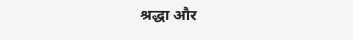श्रद्धा और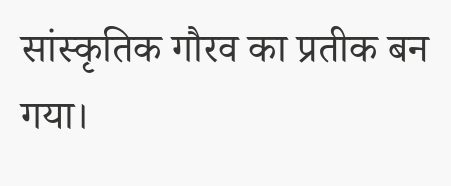सांस्कृतिक गौरव का प्रतीक बन गया।